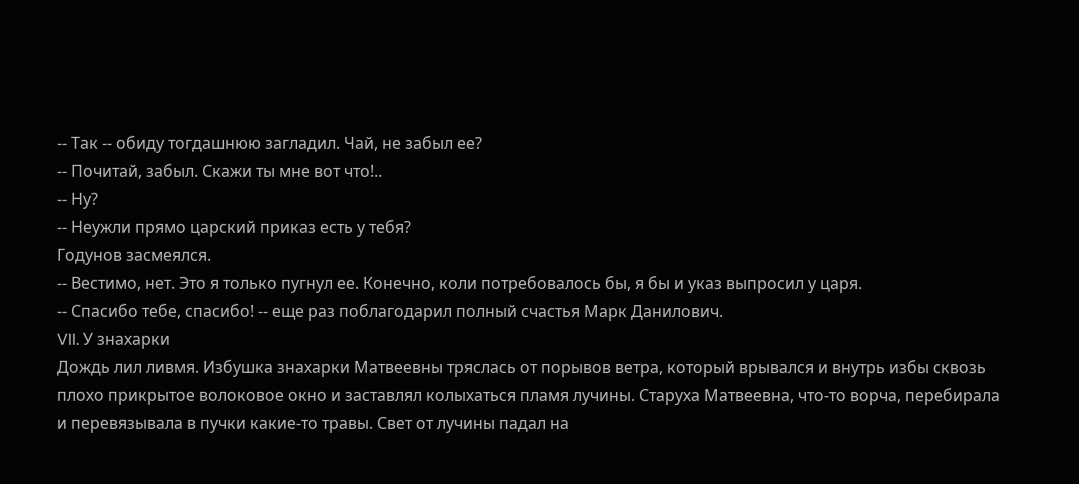-- Так -- обиду тогдашнюю загладил. Чай, не забыл ее?
-- Почитай, забыл. Скажи ты мне вот что!..
-- Ну?
-- Неужли прямо царский приказ есть у тебя?
Годунов засмеялся.
-- Вестимо, нет. Это я только пугнул ее. Конечно, коли потребовалось бы, я бы и указ выпросил у царя.
-- Спасибо тебе, спасибо! -- еще раз поблагодарил полный счастья Марк Данилович.
VII. У знахарки
Дождь лил ливмя. Избушка знахарки Матвеевны тряслась от порывов ветра, который врывался и внутрь избы сквозь плохо прикрытое волоковое окно и заставлял колыхаться пламя лучины. Старуха Матвеевна, что-то ворча, перебирала и перевязывала в пучки какие-то травы. Свет от лучины падал на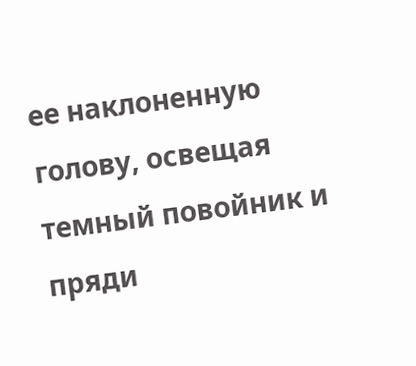ее наклоненную голову, освещая темный повойник и пряди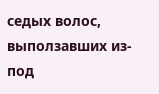седых волос, выползавших из-под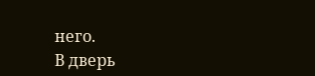него.
В дверь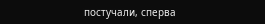постучали, сперва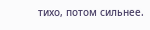тихо, потом сильнее.